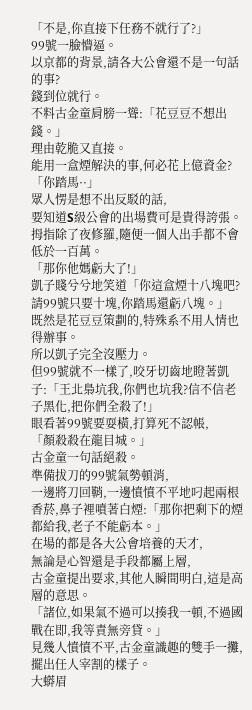「不是,你直接下任務不就行了?」
99號一臉懵逼。
以京都的背景,請各大公會還不是一句話的事?
錢到位就行。
不料古金童肩膀一聳:「花豆豆不想出錢。」
理由乾脆又直接。
能用一盒煙解決的事,何必花上億資金?
「你踏馬··」
眾人愣是想不出反駁的話,
要知道S級公會的出場費可是貴得誇張。
拇指除了夜修羅,隨便一個人出手都不會低於一百萬。
「那你他媽虧大了!」
凱子賤兮兮地笑道「你這盒煙十八塊吧?請99號只要十塊,你踏馬還虧八塊。」
既然是花豆豆策劃的,特殊系不用人情也得辦事。
所以凱子完全沒壓力。
但99號就不一樣了,咬牙切齒地瞪著凱子:「王北梟坑我,你們也坑我?信不信老子黑化,把你們全殺了!」
眼看著99號要耍橫,打算死不認帳,
「顏殺殺在龍目城。」
古金童一句話絕殺。
準備拔刀的99號氣勢頓消,
一邊將刀回鞘,一邊憤憤不平地叼起兩根香菸,鼻子裡噴著白煙:「那你把剩下的煙都給我,老子不能虧本。」
在場的都是各大公會培養的天才,
無論是心智還是手段都屬上層,
古金童提出要求,其他人瞬間明白,這是高層的意思。
「諸位,如果氣不過可以揍我一頓,不過國戰在即,我等責無旁貸。」
見幾人憤憤不平,古金童識趣的雙手一攤,擺出任人宰割的樣子。
大蟒眉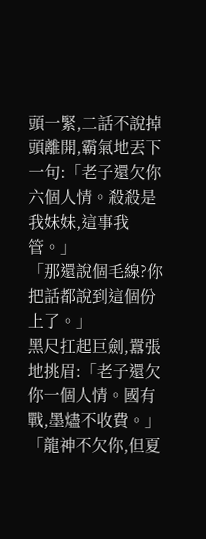頭一緊,二話不說掉頭離開,霸氣地丟下一句:「老子還欠你六個人情。殺殺是我妹妹,這事我管。」
「那還說個毛線?你把話都說到這個份上了。」
黑尺扛起巨劍,囂張地挑眉:「老子還欠你一個人情。國有戰,墨燼不收費。」
「龍神不欠你,但夏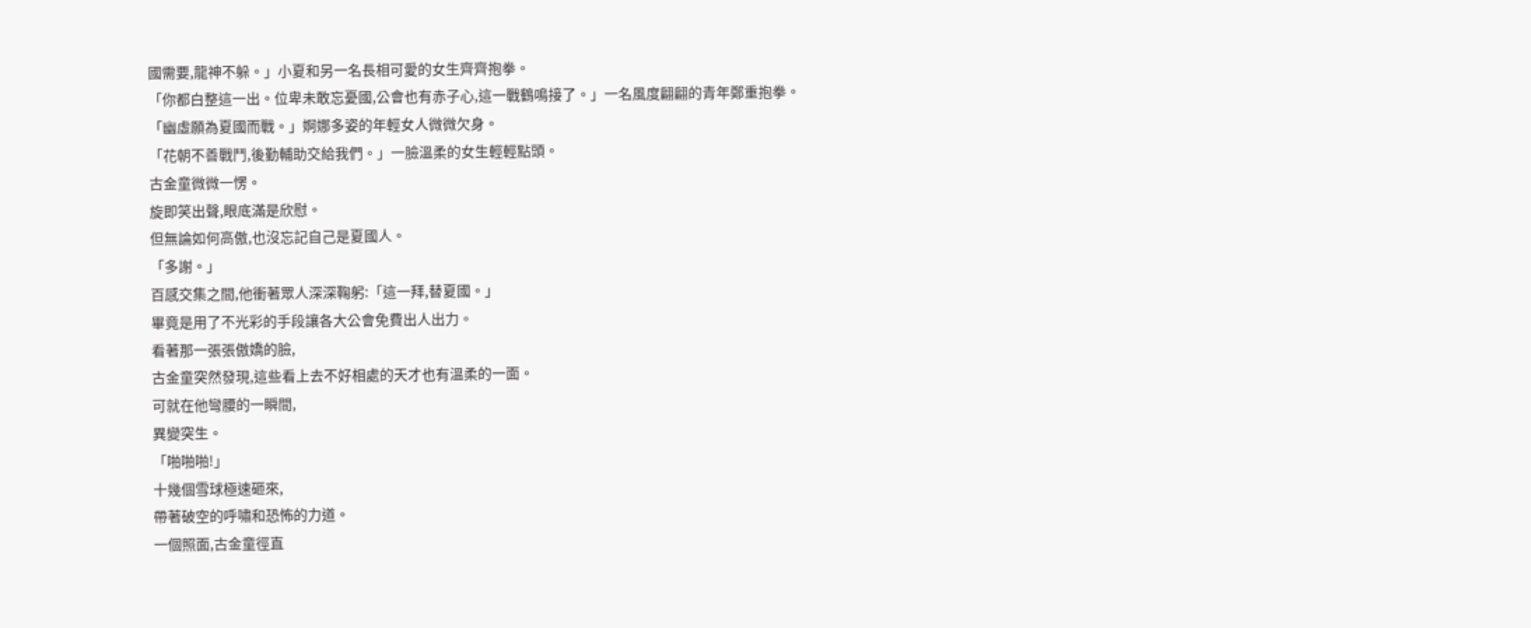國需要,龍神不躲。」小夏和另一名長相可愛的女生齊齊抱拳。
「你都白整這一出。位卑未敢忘憂國,公會也有赤子心,這一戰鶴鳴接了。」一名風度翩翩的青年鄭重抱拳。
「幽虛願為夏國而戰。」婀娜多姿的年輕女人微微欠身。
「花朝不善戰鬥,後勤輔助交給我們。」一臉溫柔的女生輕輕點頭。
古金童微微一愣。
旋即笑出聲,眼底滿是欣慰。
但無論如何高傲,也沒忘記自己是夏國人。
「多謝。」
百感交集之間,他衝著眾人深深鞠躬:「這一拜,替夏國。」
畢竟是用了不光彩的手段讓各大公會免費出人出力。
看著那一張張傲嬌的臉,
古金童突然發現,這些看上去不好相處的天才也有溫柔的一面。
可就在他彎腰的一瞬間,
異變突生。
「啪啪啪!」
十幾個雪球極速砸來,
帶著破空的呼嘯和恐怖的力道。
一個照面,古金童徑直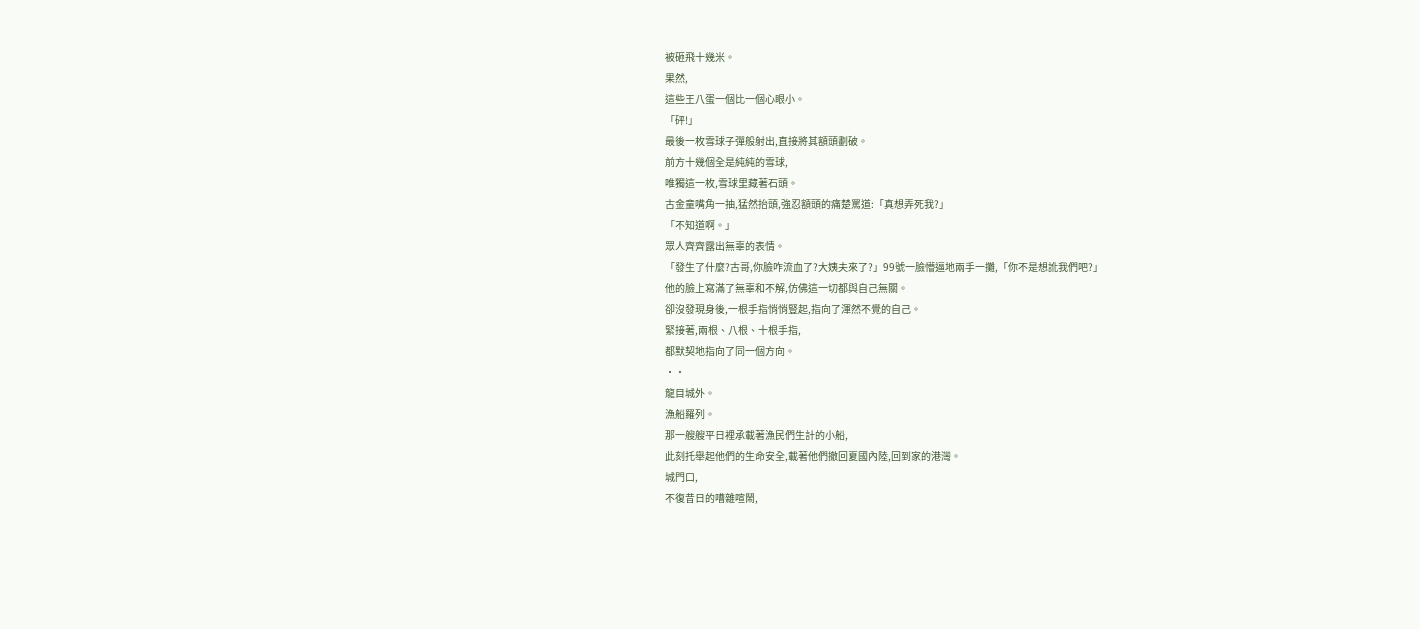被砸飛十幾米。
果然,
這些王八蛋一個比一個心眼小。
「砰!」
最後一枚雪球子彈般射出,直接將其額頭劃破。
前方十幾個全是純純的雪球,
唯獨這一枚,雪球里藏著石頭。
古金童嘴角一抽,猛然抬頭,強忍額頭的痛楚罵道:「真想弄死我?」
「不知道啊。」
眾人齊齊露出無辜的表情。
「發生了什麼?古哥,你臉咋流血了?大姨夫來了?」99號一臉懵逼地兩手一攤,「你不是想訛我們吧?」
他的臉上寫滿了無辜和不解,仿佛這一切都與自己無關。
卻沒發現身後,一根手指悄悄豎起,指向了渾然不覺的自己。
緊接著,兩根、八根、十根手指,
都默契地指向了同一個方向。
··
龍目城外。
漁船羅列。
那一艘艘平日裡承載著漁民們生計的小船,
此刻托舉起他們的生命安全,載著他們撤回夏國內陸,回到家的港灣。
城門口,
不復昔日的嘈雜喧鬧,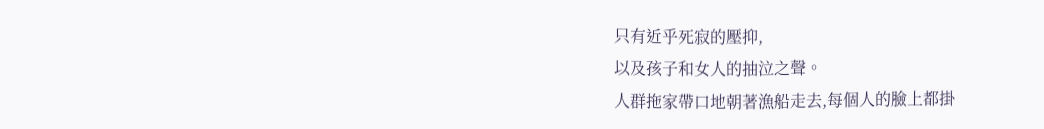只有近乎死寂的壓抑,
以及孩子和女人的抽泣之聲。
人群拖家帶口地朝著漁船走去,每個人的臉上都掛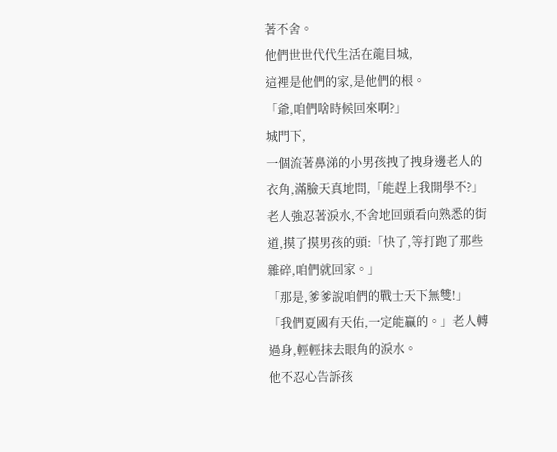著不舍。
他們世世代代生活在龍目城,
這裡是他們的家,是他們的根。
「爺,咱們啥時候回來啊?」
城門下,
一個流著鼻涕的小男孩拽了拽身邊老人的衣角,滿臉天真地問,「能趕上我開學不?」
老人強忍著淚水,不舍地回頭看向熟悉的街道,摸了摸男孩的頭:「快了,等打跑了那些雜碎,咱們就回家。」
「那是,爹爹說咱們的戰士天下無雙!」
「我們夏國有天佑,一定能贏的。」老人轉過身,輕輕抹去眼角的淚水。
他不忍心告訴孩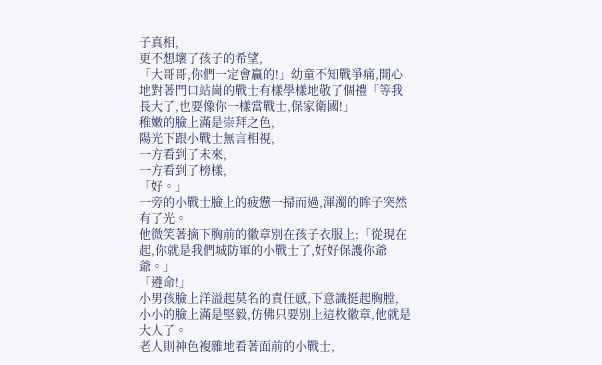子真相,
更不想壞了孩子的希望,
「大哥哥,你們一定會贏的!」幼童不知戰爭痛,開心地對著門口站崗的戰士有樣學樣地敬了個禮「等我長大了,也要像你一樣當戰士,保家衛國!」
稚嫩的臉上滿是崇拜之色,
陽光下跟小戰士無言相視,
一方看到了未來,
一方看到了榜樣,
「好。」
一旁的小戰士臉上的疲憊一掃而過,渾濁的眸子突然有了光。
他微笑著摘下胸前的徽章別在孩子衣服上:「從現在起,你就是我們城防軍的小戰士了,好好保護你爺爺。」
「遵命!」
小男孩臉上洋溢起莫名的責任感,下意識挺起胸膛,
小小的臉上滿是堅毅,仿佛只要別上這枚徽章,他就是大人了。
老人則神色複雜地看著面前的小戰士,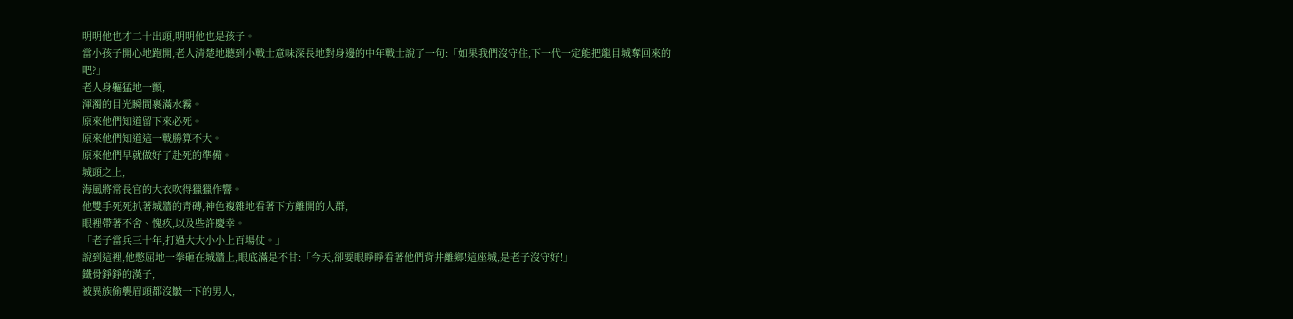明明他也才二十出頭,明明他也是孩子。
當小孩子開心地跑開,老人清楚地聽到小戰士意味深長地對身邊的中年戰士說了一句:「如果我們沒守住,下一代一定能把龍目城奪回來的吧?」
老人身軀猛地一顫,
渾濁的目光瞬間裹滿水霧。
原來他們知道留下來必死。
原來他們知道這一戰勝算不大。
原來他們早就做好了赴死的準備。
城頭之上,
海風將常長官的大衣吹得獵獵作響。
他雙手死死扒著城牆的青磚,神色複雜地看著下方離開的人群,
眼裡帶著不舍、愧疚,以及些許慶幸。
「老子當兵三十年,打過大大小小上百場仗。」
說到這裡,他憋屈地一拳砸在城牆上,眼底滿是不甘:「今天,卻要眼睜睜看著他們背井離鄉!這座城,是老子沒守好!」
鐵骨錚錚的漢子,
被異族偷襲眉頭都沒皺一下的男人,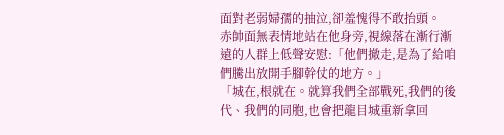面對老弱婦孺的抽泣,卻羞愧得不敢抬頭。
赤帥面無表情地站在他身旁,視線落在漸行漸遠的人群上低聲安慰:「他們撤走,是為了給咱們騰出放開手腳幹仗的地方。」
「城在,根就在。就算我們全部戰死,我們的後代、我們的同胞,也會把龍目城重新拿回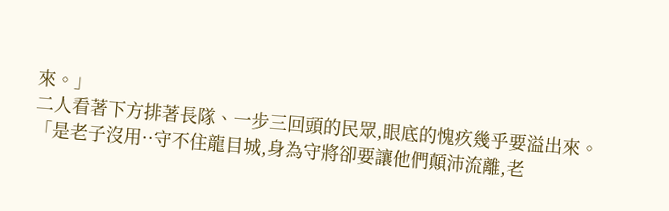來。」
二人看著下方排著長隊、一步三回頭的民眾,眼底的愧疚幾乎要溢出來。
「是老子沒用··守不住龍目城,身為守將卻要讓他們顛沛流離,老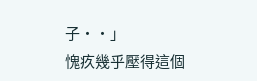子··」
愧疚幾乎壓得這個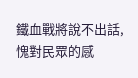鐵血戰將說不出話,
愧對民眾的感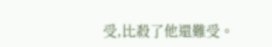受,比殺了他還難受。